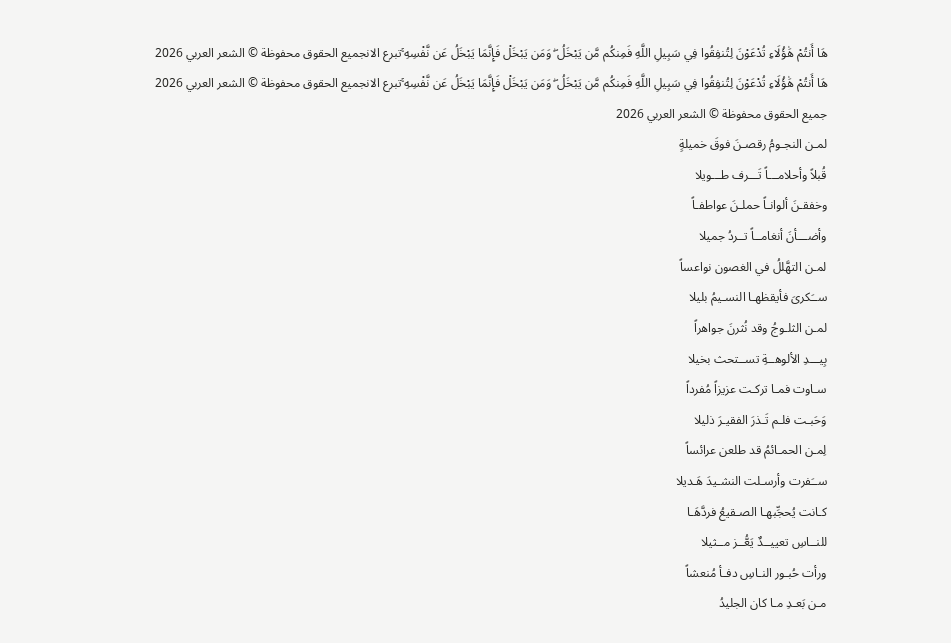هَا أَنتُمْ هَٰؤُلَاءِ تُدْعَوْنَ لِتُنفِقُوا فِي سَبِيلِ اللَّهِ فَمِنكُم مَّن يَبْخَلُ ۖ وَمَن يَبْخَلْ فَإِنَّمَا يَبْخَلُ عَن نَّفْسِهِ ۚتبرع الانجميع الحقوق محفوظة © الشعر العربي 2026
هَا أَنتُمْ هَٰؤُلَاءِ تُدْعَوْنَ لِتُنفِقُوا فِي سَبِيلِ اللَّهِ فَمِنكُم مَّن يَبْخَلُ ۖ وَمَن يَبْخَلْ فَإِنَّمَا يَبْخَلُ عَن نَّفْسِهِ ۚتبرع الانجميع الحقوق محفوظة © الشعر العربي 2026
جميع الحقوق محفوظة © الشعر العربي 2026
لمـن النجـومُ رقصـنَ فوقَ خميلةٍ
قُبلاً وأحلامـــاً تَـــرف طـــويلا
وخفقـنَ ألوانـاً حملـنَ عواطفـاً
وأضـــأنَ أنغامــاً تــردُ جميلا
لمـن التهَّللُ في الغصون نواعساً
ســَكرىَ فأيقظهـا النسـيمُ بليلا
لمـن الثلـوجُ وقد نُثرنَ جواهراً
بِيـــدِ الألوهــةِ تســتحث بخيلا
سـاوت فمـا تركـت عزيزاً مُفرداً
وَحَبـت فلـم تَـذرَ الفقيـرَ ذليلا
لِمـن الحمـائمُ قد طلعن عرائساً
ســَفرت وأرسـلت النشـيدَ هَـديلا
كـانت يُحجِّبهـا الصـقيعُ فردَّهَـا
للنــاسِ تعييــدٌ يَعُّــز مــثيلا
ورأت حُبـور النـاسِ دفـأ مُنعشاً
مـن بَعـدِ مـا كان الجليدُ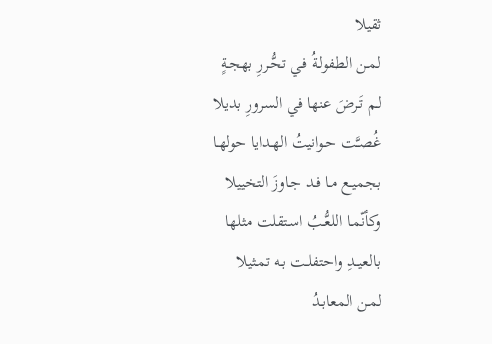ثقيلا
لمـن الطفولـةُ فـي تحُّـررِ بهجـةٍ
لـم تَـرضَ عنها في السرورِ بديلا
غُصـَّت حـوانيتُ الهـدايا حولهـا
بجميـع مـا فـد جـاوزَ التخييلا
وكأنّمـا اللعُّـبُ اسـتقلت مثلها
بالعيــدِ واحتفلـت بـه تمـثيلا
لمـن المعابـدُ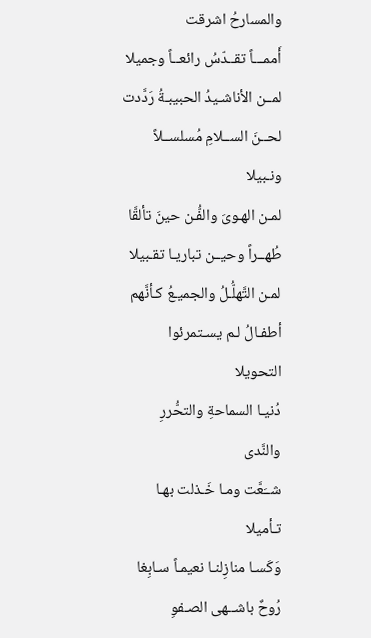والمسارحُ اشرقت
أَممـــاً تقــدّسُ رائعــاً وجميلا
لمــن الأناشـيدُ الحبيبـةُ رَدَّدت
لحــنَ الســلامِ مُسلســلاً ونـبيلا
لمـن الهـوىَ والفُّـن حينَ تألقَّا
طُهــراً وحيــن تباريـا تقـبيلا
لمـن التَّهلُّـلُ والجميـعُ كـأنَّهم
أطفـالُ لـم يسـتمرئوا التحويلا
دُنيـا السماحةِ والتحُّررِ والنَّدى
شــَعَّت ومـا خَـذلت بهـا تـأميلا
وَكَسـا منازِلنـا نعيمـاً سـابِغا
رُوحٌ باشــهى الصـفوِ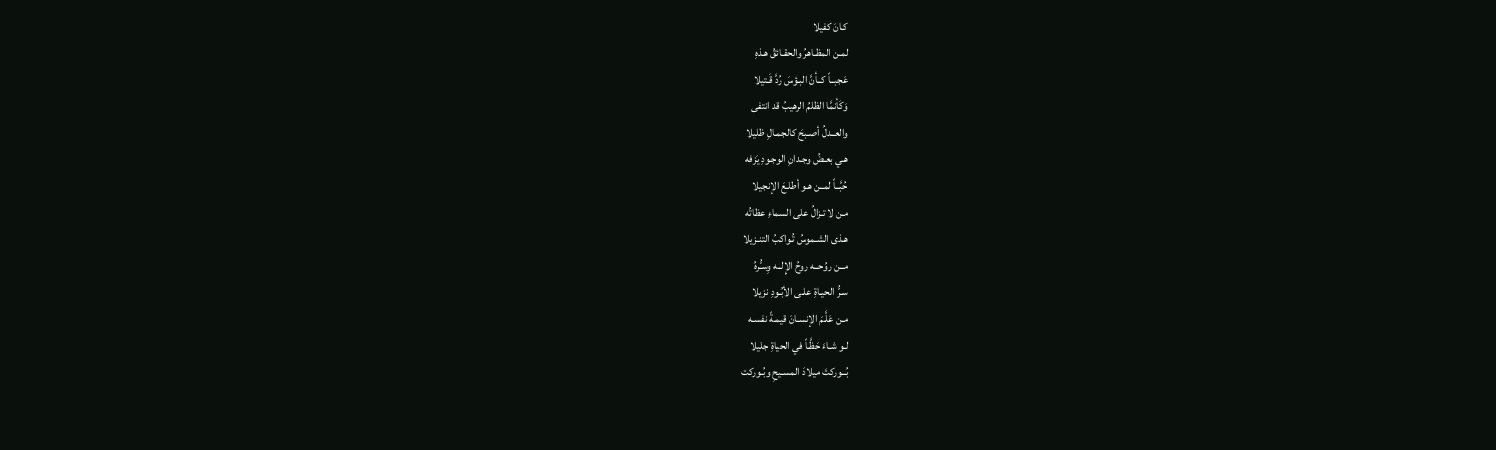كـانَ كفيلا
لمـن المظـاهرُ والحقـائقُ هـذهِ
عَجبــاً كــأنَّ البـؤسَ رُدَّ قَـتيلا
وَكَأنمَّا الظلمُ الرهيبُ قد انتفى
والعــدلُ أصـبحَ كالجمـالِ ظليلا
هـي بعـضُ وجـدانِ الوجـودِ يَزفه
حُبَّــاً لمــن هـو أطلـعَ الإنجيلا
مـن لا تـزالُ على السماءِ عظاتُه
هـذى الشـموسُ تُـواكبُ التنـزيلا
مــن روُحــه روحُ الإِلــه وِسـُّرهُ
سـرُّ الحيـاةِ علـى الأبُـودِ نزيلا
مـن عَلَّـمَ الإنسـانَ قيمـةً نفسـه
لـو شـاءَ حَظَّـاً في الحياةِ جليلا
بُــوركتَ ميلادَ المسـيحِ وبُـوركت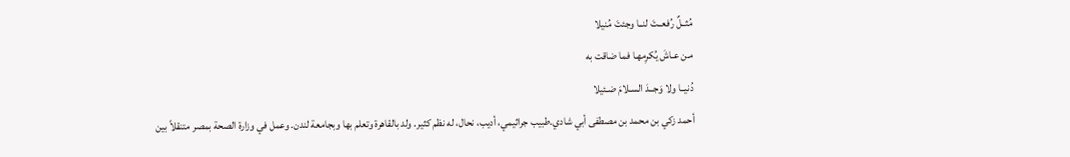مُثــلٌ رُفعــتَ لنــا وجئتَ مُنيلا
مـن عـاشَ يُكرِمهـا فما ضاقت به
دُنيــا ولا وَجــدَ السـلامَ ضـئيلا
أحمد زكي بن محمد بن مصطفى أبي شادي.طبيب جراثيمي، أديب، نحال، له نظم كثير. ولد بالقاهرة وتعلم بها وبجامعة لندن. وعمل في وزارة الصحة بمصر متنقلاً بين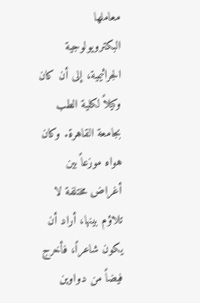معاملها البكترويولوجية الجراثيمية، إلى أن كان وكيلاً لكلية الطب بجامعة القاهرة. وكان هواه موزعاً بين أغراض مختلفة لا تلاؤم بينها، أراد أن يكون شاعراً، فأخرج فيضاً من دواوين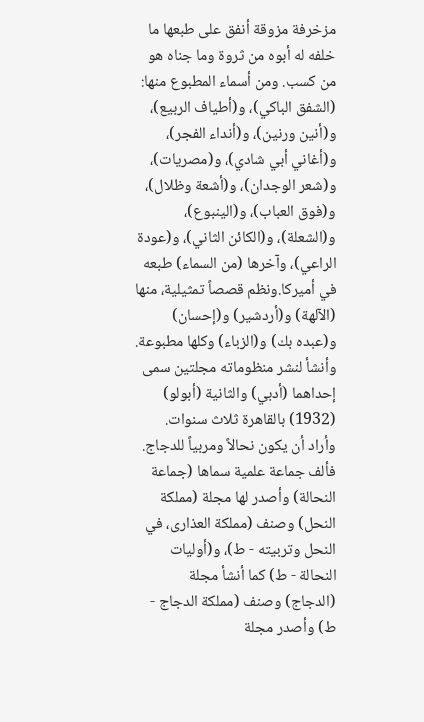مزخرفة مزوقة أنفق على طبعها ما خلفه له أبوه من ثروة وما جناه هو من كسب. ومن أسماء المطبوع منها: (الشفق الباكي)، و(أطياف الربيع)، و(أنين ورنين)، و(أنداء الفجر)، و(أغاني أبي شادي)، و(مصريات)، و(شعر الوجدان)، و(أشعة وظلال)، و(فوق العباب)، و(الينبوع)، و(الشعلة)، و(الكائن الثاني)، و(عودة الراعي)، وآخرها (من السماء) طبعه في أميركا.ونظم قصصاً تمثيلية، منها (الآلهة) و(أردشير) و(إحسان) و(عبده بك) و(الزباء) وكلها مطبوعة. وأنشأ لنشر منظوماته مجلتين سمى إحداهما (أدبي) والثانية (أبولو) (1932) بالقاهرة ثلاث سنوات. وأراد أن يكون نحالاً ومربياً للدجاج. فألف جماعة علمية سماها (جماعة النحالة) وأصدر لها مجلة (مملكة النحل) وصنف (مملكة العذارى، في النحل وتربيته - ط)، و(أوليات النحالة - ط) كما أنشأ مجلة (الدجاج) وصنف (مملكة الدجاج - ط) وأصدر مجلة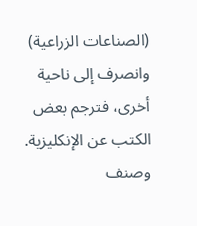(الصناعات الزراعية) وانصرف إلى ناحية أخرى، فترجم بعض الكتب عن الإنكليزية. وصنف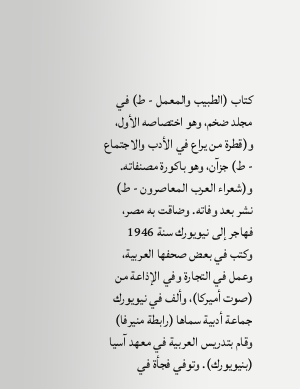كتاب (الطبيب والمعمل - ط) في مجلد ضخم، وهو اختصاصه الأول، و(قطرة من يراع في الأدب والاجتماع - ط) جزآن، وهو باكورة مصنفاته. و(شعراء العرب المعاصرون - ط) نشر بعد وفاته. وضاقت به مصر، فهاجر إلى نيويورك سنة 1946 وكتب في بعض صحفها العربية، وعمل في التجارة وفي الإذاعة من (صوت أميركا)، وألف في نيويورك جماعة أدبية سماها (رابطة منيرفا) وقام بتدريس العربية في معهد آسيا (بنيويورك). وتوفي فجأة في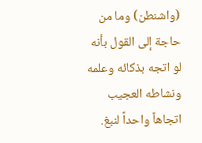(واشنطن) وما من حاجة إلى القول بأنه لو اتجه بذكائه وعلمه ونشاطه العجيب اتجاهاً واحداً لنبغ.